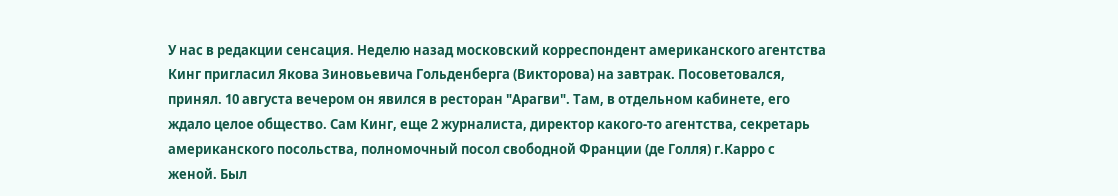У нас в редакции сенсация. Неделю назад московский корреспондент американского агентства Кинг пригласил Якова Зиновьевича Гольденберга (Викторова) на завтрак. Посоветовался, принял. 10 августа вечером он явился в ресторан "Арагви". Там, в отдельном кабинете, его ждало целое общество. Сам Кинг, еще 2 журналиста, директор какого-то агентства, секретарь американского посольства, полномочный посол свободной Франции (де Голля) г.Карро с женой. Был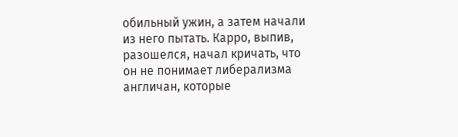обильный ужин, а затем начали из него пытать. Карро, выпив, разошелся, начал кричать, что он не понимает либерализма англичан, которые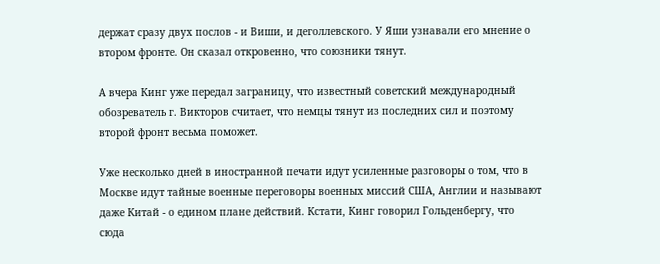держат сразу двух послов - и Виши, и деголлевского. У Яши узнавали его мнение о втором фронте. Он сказал откровенно, что союзники тянут.

А вчера Кинг уже передал заграницу, что известный советский международный обозреватель г. Викторов считает, что немцы тянут из последних сил и поэтому второй фронт весьма поможет.

Уже несколько дней в иностранной печати идут усиленные разговоры о том, что в Москве идут тайные военные переговоры военных миссий США, Англии и называют даже Китай - о едином плане действий. Кстати, Кинг говорил Гольденбергу, что сюда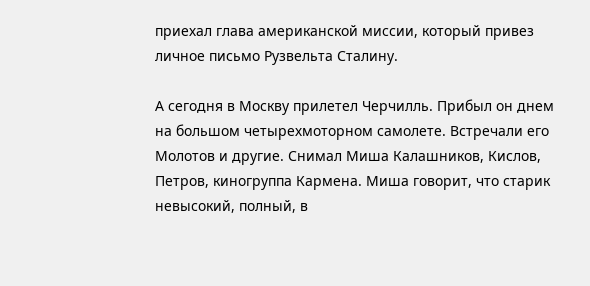приехал глава американской миссии, который привез личное письмо Рузвельта Сталину.

А сегодня в Москву прилетел Черчилль. Прибыл он днем на большом четырехмоторном самолете. Встречали его Молотов и другие. Снимал Миша Калашников, Кислов, Петров, киногруппа Кармена. Миша говорит, что старик невысокий, полный, в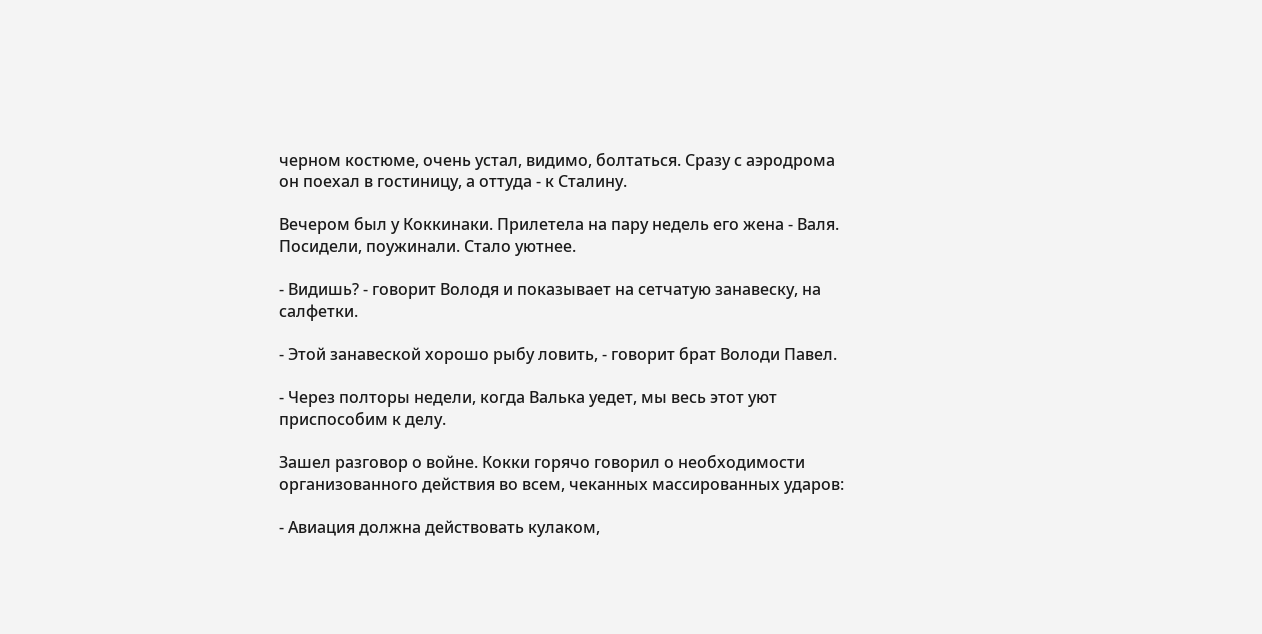черном костюме, очень устал, видимо, болтаться. Сразу с аэродрома он поехал в гостиницу, а оттуда - к Сталину.

Вечером был у Коккинаки. Прилетела на пару недель его жена - Валя. Посидели, поужинали. Стало уютнее.

- Видишь? - говорит Володя и показывает на сетчатую занавеску, на салфетки.

- Этой занавеской хорошо рыбу ловить, - говорит брат Володи Павел.

- Через полторы недели, когда Валька уедет, мы весь этот уют приспособим к делу.

Зашел разговор о войне. Кокки горячо говорил о необходимости организованного действия во всем, чеканных массированных ударов:

- Авиация должна действовать кулаком,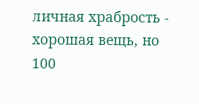личная храбрость - хорошая вещь, но 100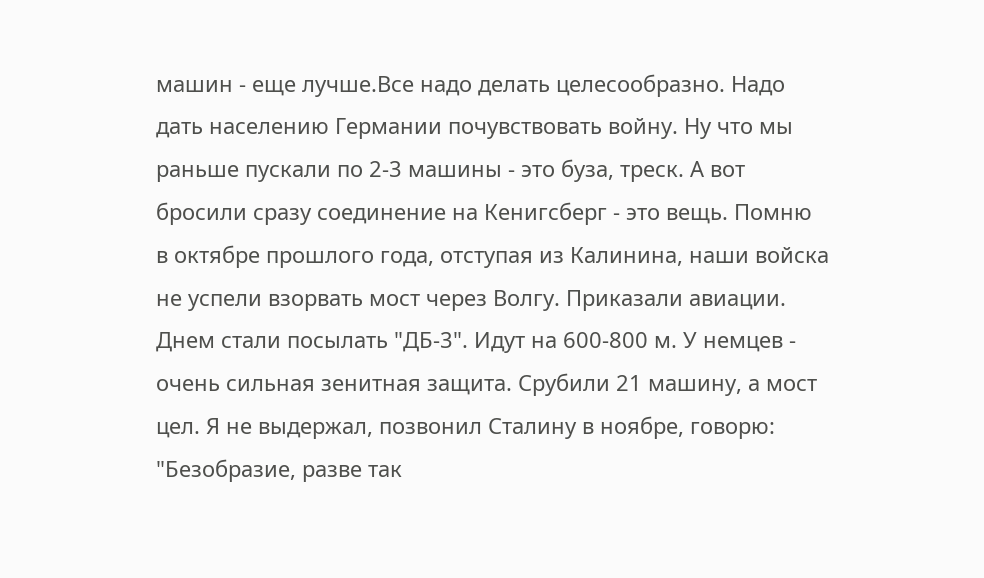машин - еще лучше.Все надо делать целесообразно. Надо дать населению Германии почувствовать войну. Ну что мы раньше пускали по 2-3 машины - это буза, треск. А вот бросили сразу соединение на Кенигсберг - это вещь. Помню в октябре прошлого года, отступая из Калинина, наши войска не успели взорвать мост через Волгу. Приказали авиации. Днем стали посылать "ДБ-3". Идут на 600-800 м. У немцев - очень сильная зенитная защита. Срубили 21 машину, а мост цел. Я не выдержал, позвонил Сталину в ноябре, говорю: "Безобразие, разве так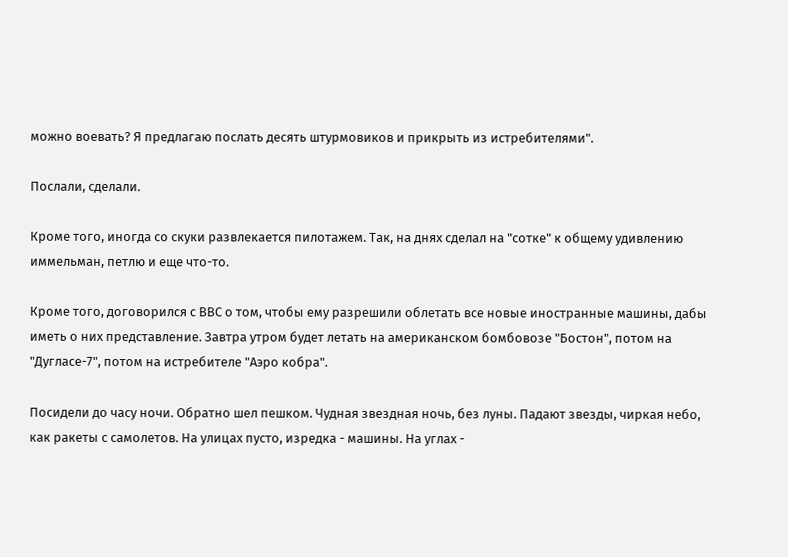можно воевать? Я предлагаю послать десять штурмовиков и прикрыть из истребителями".

Послали, сделали.

Кроме того, иногда со скуки развлекается пилотажем. Так, на днях сделал на "сотке" к общему удивлению иммельман, петлю и еще что-то.

Кроме того, договорился с ВВС о том, чтобы ему разрешили облетать все новые иностранные машины, дабы иметь о них представление. Завтра утром будет летать на американском бомбовозе "Бостон", потом на "Дугласе-7", потом на истребителе "Аэро кобра".

Посидели до часу ночи. Обратно шел пешком. Чудная звездная ночь, без луны. Падают звезды, чиркая небо, как ракеты с самолетов. На улицах пусто, изредка - машины. На углах -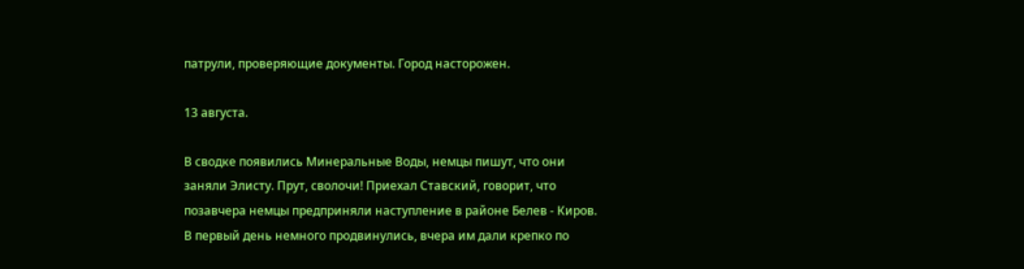патрули, проверяющие документы. Город насторожен.

13 августа.

В сводке появились Минеральные Воды, немцы пишут, что они заняли Элисту. Прут, сволочи! Приехал Ставский, говорит, что позавчера немцы предприняли наступление в районе Белев - Киров. В первый день немного продвинулись, вчера им дали крепко по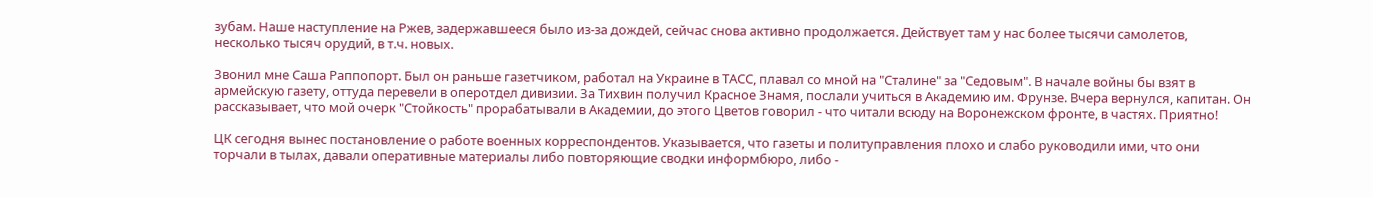зубам. Наше наступление на Ржев, задержавшееся было из-за дождей, сейчас снова активно продолжается. Действует там у нас более тысячи самолетов, несколько тысяч орудий, в т.ч. новых.

Звонил мне Саша Раппопорт. Был он раньше газетчиком, работал на Украине в ТАСС, плавал со мной на "Сталине" за "Седовым". В начале войны бы взят в армейскую газету, оттуда перевели в оперотдел дивизии. За Тихвин получил Красное Знамя, послали учиться в Академию им. Фрунзе. Вчера вернулся, капитан. Он рассказывает, что мой очерк "Стойкость" прорабатывали в Академии, до этого Цветов говорил - что читали всюду на Воронежском фронте, в частях. Приятно!

ЦК сегодня вынес постановление о работе военных корреспондентов. Указывается, что газеты и политуправления плохо и слабо руководили ими, что они торчали в тылах, давали оперативные материалы либо повторяющие сводки информбюро, либо -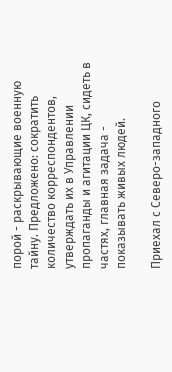порой - раскрывающие военную тайну. Предложено: сократить количество корреспондентов, утверждать их в Управлении пропаганды и агитации ЦК, сидеть в частях, главная задача - показывать живых людей.

Приехал с Северо-западного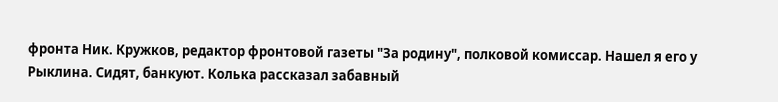фронта Ник. Кружков, редактор фронтовой газеты "За родину", полковой комиссар. Нашел я его у Рыклина. Сидят, банкуют. Колька рассказал забавный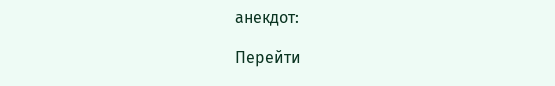анекдот:

Перейти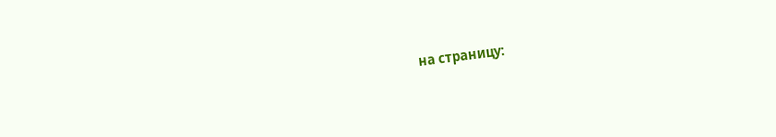на страницу: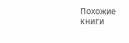Похожие книги